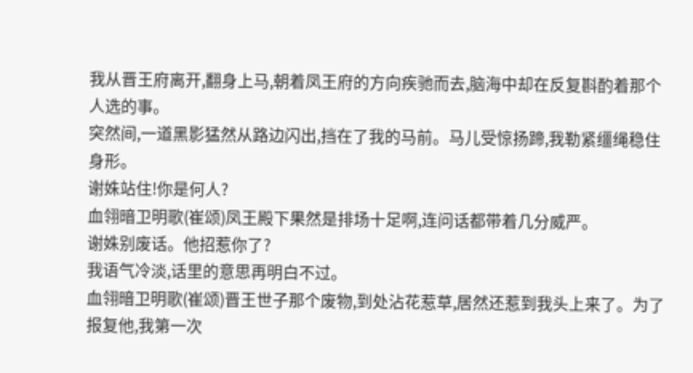我从晋王府离开,翻身上马,朝着凤王府的方向疾驰而去,脑海中却在反复斟酌着那个人选的事。
突然间,一道黑影猛然从路边闪出,挡在了我的马前。马儿受惊扬蹄,我勒紧缰绳稳住身形。
谢姝站住!你是何人?
血翎暗卫明歌(崔颂)凤王殿下果然是排场十足啊,连问话都带着几分威严。
谢姝别废话。他招惹你了?
我语气冷淡,话里的意思再明白不过。
血翎暗卫明歌(崔颂)晋王世子那个废物,到处沾花惹草,居然还惹到我头上来了。为了报复他,我第一次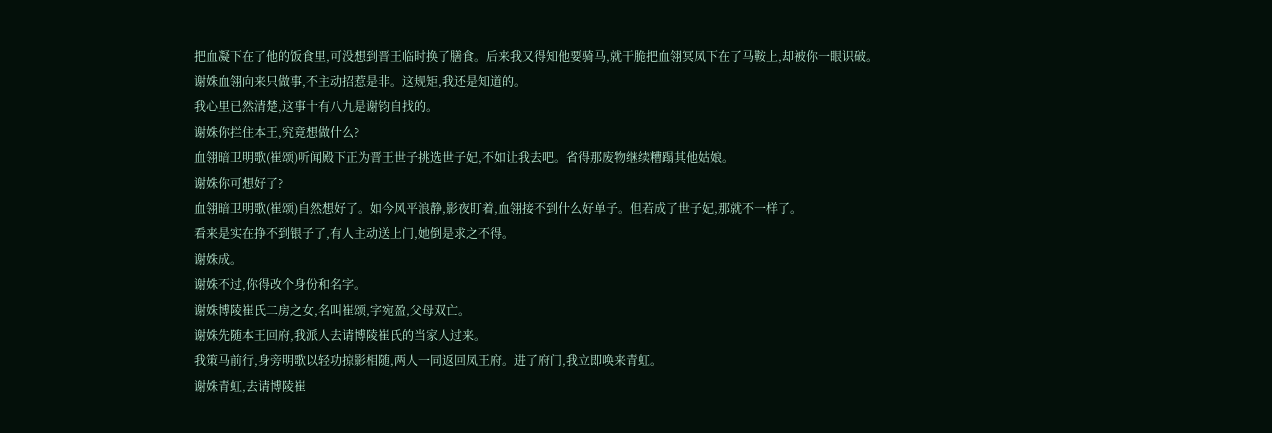把血凝下在了他的饭食里,可没想到晋王临时换了膳食。后来我又得知他要骑马,就干脆把血翎冥凤下在了马鞍上,却被你一眼识破。
谢姝血翎向来只做事,不主动招惹是非。这规矩,我还是知道的。
我心里已然清楚,这事十有八九是谢钧自找的。
谢姝你拦住本王,究竟想做什么?
血翎暗卫明歌(崔颂)听闻殿下正为晋王世子挑选世子妃,不如让我去吧。省得那废物继续糟蹋其他姑娘。
谢姝你可想好了?
血翎暗卫明歌(崔颂)自然想好了。如今风平浪静,影夜盯着,血翎接不到什么好单子。但若成了世子妃,那就不一样了。
看来是实在挣不到银子了,有人主动送上门,她倒是求之不得。
谢姝成。
谢姝不过,你得改个身份和名字。
谢姝博陵崔氏二房之女,名叫崔颂,字宛盈,父母双亡。
谢姝先随本王回府,我派人去请博陵崔氏的当家人过来。
我策马前行,身旁明歌以轻功掠影相随,两人一同返回凤王府。进了府门,我立即唤来青虹。
谢姝青虹,去请博陵崔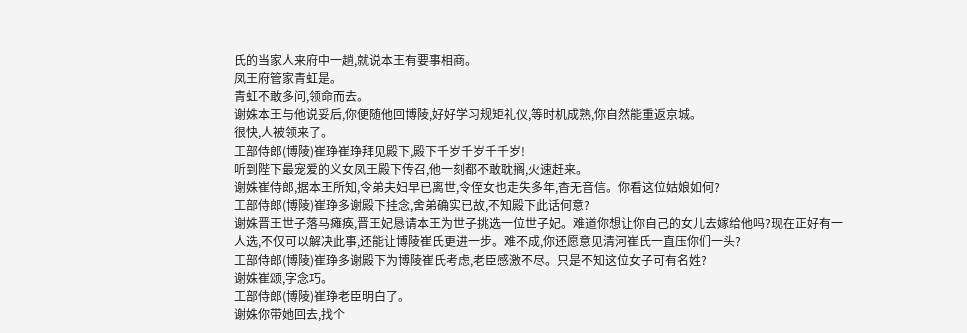氏的当家人来府中一趟,就说本王有要事相商。
凤王府管家青虹是。
青虹不敢多问,领命而去。
谢姝本王与他说妥后,你便随他回博陵,好好学习规矩礼仪,等时机成熟,你自然能重返京城。
很快,人被领来了。
工部侍郎(博陵)崔琤崔琤拜见殿下,殿下千岁千岁千千岁!
听到陛下最宠爱的义女凤王殿下传召,他一刻都不敢耽搁,火速赶来。
谢姝崔侍郎,据本王所知,令弟夫妇早已离世,令侄女也走失多年,杳无音信。你看这位姑娘如何?
工部侍郎(博陵)崔琤多谢殿下挂念,舍弟确实已故,不知殿下此话何意?
谢姝晋王世子落马瘫痪,晋王妃恳请本王为世子挑选一位世子妃。难道你想让你自己的女儿去嫁给他吗?现在正好有一人选,不仅可以解决此事,还能让博陵崔氏更进一步。难不成,你还愿意见清河崔氏一直压你们一头?
工部侍郎(博陵)崔琤多谢殿下为博陵崔氏考虑,老臣感激不尽。只是不知这位女子可有名姓?
谢姝崔颂,字念巧。
工部侍郎(博陵)崔琤老臣明白了。
谢姝你带她回去,找个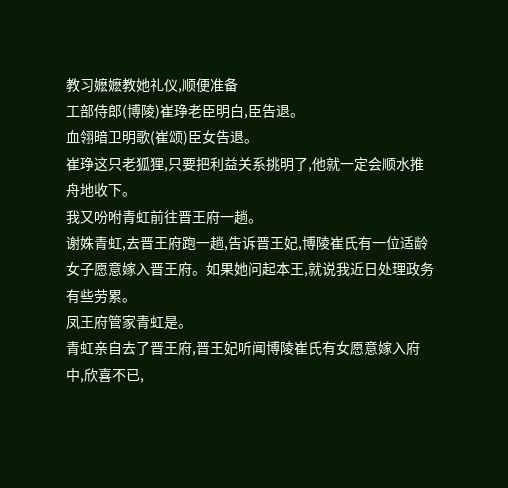教习嬷嬷教她礼仪,顺便准备
工部侍郎(博陵)崔琤老臣明白,臣告退。
血翎暗卫明歌(崔颂)臣女告退。
崔琤这只老狐狸,只要把利益关系挑明了,他就一定会顺水推舟地收下。
我又吩咐青虹前往晋王府一趟。
谢姝青虹,去晋王府跑一趟,告诉晋王妃,博陵崔氏有一位适龄女子愿意嫁入晋王府。如果她问起本王,就说我近日处理政务有些劳累。
凤王府管家青虹是。
青虹亲自去了晋王府,晋王妃听闻博陵崔氏有女愿意嫁入府中,欣喜不已,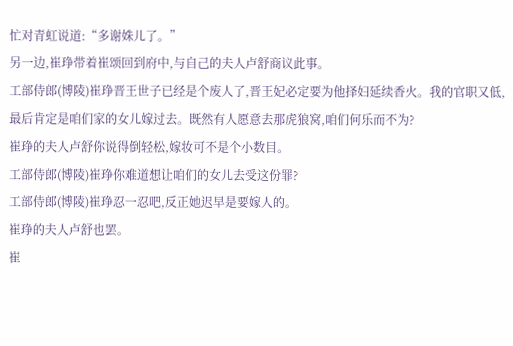忙对青虹说道:“多谢姝儿了。”
另一边,崔琤带着崔颂回到府中,与自己的夫人卢舒商议此事。
工部侍郎(博陵)崔琤晋王世子已经是个废人了,晋王妃必定要为他择妇延续香火。我的官职又低,最后肯定是咱们家的女儿嫁过去。既然有人愿意去那虎狼窝,咱们何乐而不为?
崔琤的夫人卢舒你说得倒轻松,嫁妆可不是个小数目。
工部侍郎(博陵)崔琤你难道想让咱们的女儿去受这份罪?
工部侍郎(博陵)崔琤忍一忍吧,反正她迟早是要嫁人的。
崔琤的夫人卢舒也罢。
崔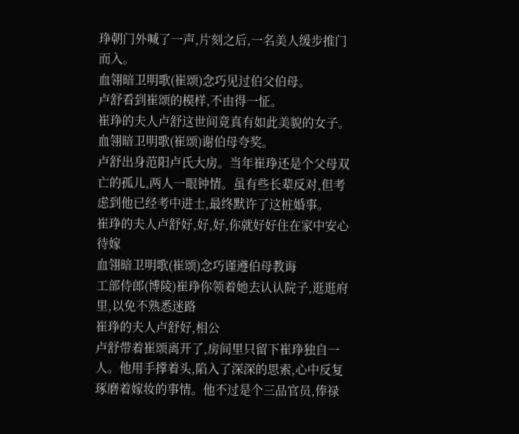琤朝门外喊了一声,片刻之后,一名美人缓步推门而入。
血翎暗卫明歌(崔颂)念巧见过伯父伯母。
卢舒看到崔颂的模样,不由得一怔。
崔琤的夫人卢舒这世间竟真有如此美貌的女子。
血翎暗卫明歌(崔颂)谢伯母夸奖。
卢舒出身范阳卢氏大房。当年崔琤还是个父母双亡的孤儿,两人一眼钟情。虽有些长辈反对,但考虑到他已经考中进士,最终默许了这桩婚事。
崔琤的夫人卢舒好,好,好,你就好好住在家中安心待嫁
血翎暗卫明歌(崔颂)念巧谨遵伯母教诲
工部侍郎(博陵)崔琤你领着她去认认院子,逛逛府里,以免不熟悉迷路
崔琤的夫人卢舒好,相公
卢舒带着崔颂离开了,房间里只留下崔琤独自一人。他用手撑着头,陷入了深深的思索,心中反复琢磨着嫁妆的事情。他不过是个三品官员,俸禄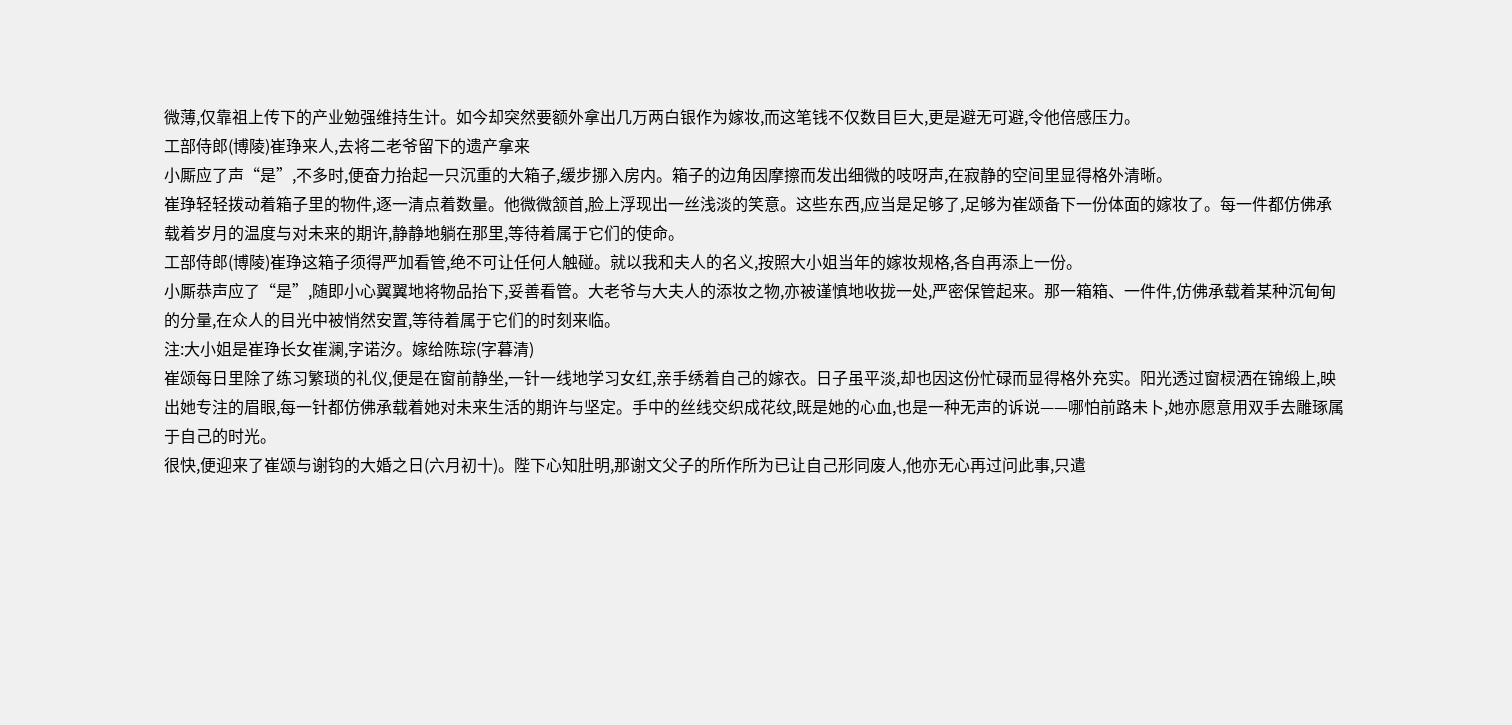微薄,仅靠祖上传下的产业勉强维持生计。如今却突然要额外拿出几万两白银作为嫁妆,而这笔钱不仅数目巨大,更是避无可避,令他倍感压力。
工部侍郎(博陵)崔琤来人,去将二老爷留下的遗产拿来
小厮应了声“是”,不多时,便奋力抬起一只沉重的大箱子,缓步挪入房内。箱子的边角因摩擦而发出细微的吱呀声,在寂静的空间里显得格外清晰。
崔琤轻轻拨动着箱子里的物件,逐一清点着数量。他微微颔首,脸上浮现出一丝浅淡的笑意。这些东西,应当是足够了,足够为崔颂备下一份体面的嫁妆了。每一件都仿佛承载着岁月的温度与对未来的期许,静静地躺在那里,等待着属于它们的使命。
工部侍郎(博陵)崔琤这箱子须得严加看管,绝不可让任何人触碰。就以我和夫人的名义,按照大小姐当年的嫁妆规格,各自再添上一份。
小厮恭声应了“是”,随即小心翼翼地将物品抬下,妥善看管。大老爷与大夫人的添妆之物,亦被谨慎地收拢一处,严密保管起来。那一箱箱、一件件,仿佛承载着某种沉甸甸的分量,在众人的目光中被悄然安置,等待着属于它们的时刻来临。
注:大小姐是崔琤长女崔澜,字诺汐。嫁给陈琮(字暮清)
崔颂每日里除了练习繁琐的礼仪,便是在窗前静坐,一针一线地学习女红,亲手绣着自己的嫁衣。日子虽平淡,却也因这份忙碌而显得格外充实。阳光透过窗棂洒在锦缎上,映出她专注的眉眼,每一针都仿佛承载着她对未来生活的期许与坚定。手中的丝线交织成花纹,既是她的心血,也是一种无声的诉说——哪怕前路未卜,她亦愿意用双手去雕琢属于自己的时光。
很快,便迎来了崔颂与谢钧的大婚之日(六月初十)。陛下心知肚明,那谢文父子的所作所为已让自己形同废人,他亦无心再过问此事,只遣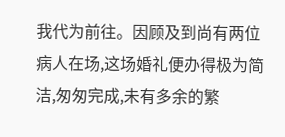我代为前往。因顾及到尚有两位病人在场,这场婚礼便办得极为简洁,匆匆完成,未有多余的繁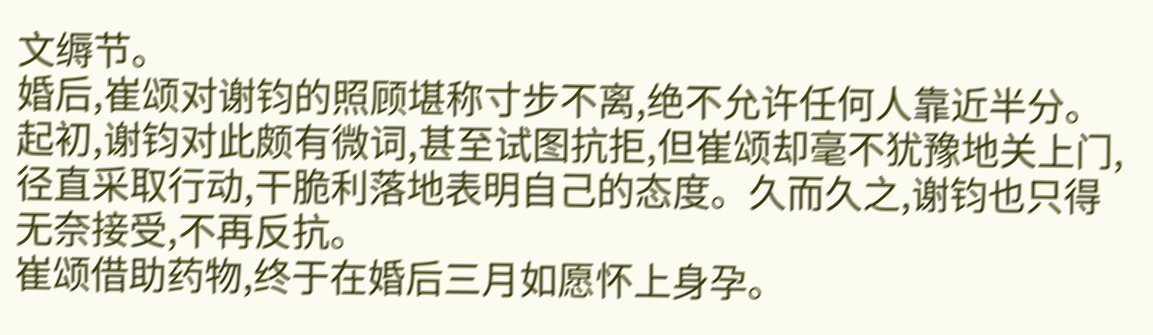文缛节。
婚后,崔颂对谢钧的照顾堪称寸步不离,绝不允许任何人靠近半分。起初,谢钧对此颇有微词,甚至试图抗拒,但崔颂却毫不犹豫地关上门,径直采取行动,干脆利落地表明自己的态度。久而久之,谢钧也只得无奈接受,不再反抗。
崔颂借助药物,终于在婚后三月如愿怀上身孕。